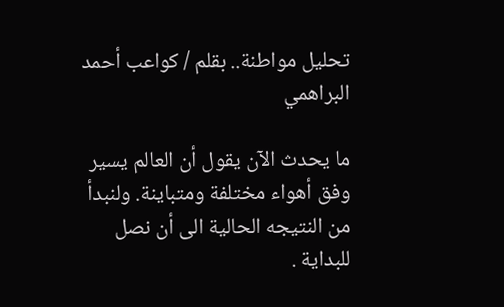تحليل مواطنة.. بقلم / كواعب أحمد البراهمي

ما يحدث الآن يقول أن العالم يسير وفق أهواء مختلفة ومتباينة. ولنبدأ من النتيجه الحالية الى أن نصل للبداية .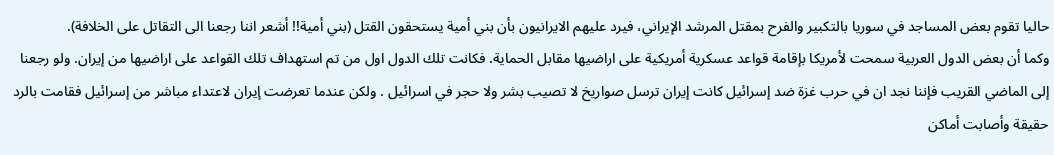حاليا تقوم بعض المساجد في سوريا بالتكبير والفرح بمقتل المرشد الإيراني، فيرد عليهم الايرانيون بأن بني أمية يستحقون القتل (بني أمية!! أشعر اننا رجعنا الى التقاتل على الخلافة).
وكما أن بعض الدول العربية سمحت لأمريكا بإقامة قواعد عسكرية أمريكية على اراضيها مقابل الحماية. فكانت تلك الدول اول من تم استهداف تلك القواعد على اراضيها من إيران. ولو رجعنا إلى الماضي القريب فإننا نجد ان في حرب غزة ضد إسرائيل كانت إيران ترسل صواريخ لا تصيب بشر ولا حجر في اسرائيل . ولكن عندما تعرضت إيران لاعتداء مباشر من إسرائيل فقامت بالرد حقيقة وأصابت أماكن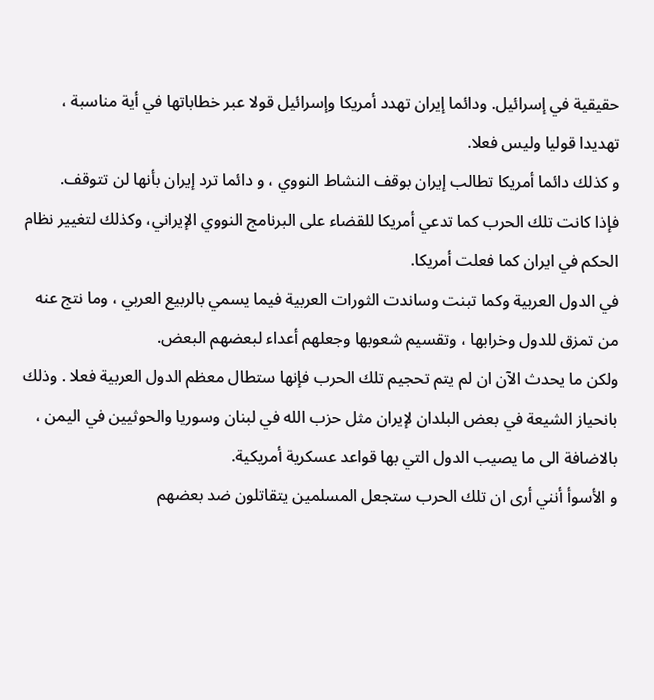حقيقية في إسرائيل. ودائما إيران تهدد أمريكا وإسرائيل قولا عبر خطاباتها في أية مناسبة ، تهديدا قوليا وليس فعلا.
و كذلك دائما أمريكا تطالب إيران بوقف النشاط النووي ، و دائما ترد إيران بأنها لن تتوقف.
فإذا كانت تلك الحرب كما تدعي أمريكا للقضاء على البرنامج النووي الإيراني، وكذلك لتغيير نظام الحكم في ايران كما فعلت أمريكا.
في الدول العربية وكما تبنت وساندت الثورات العربية فيما يسمي بالربيع العربي ، وما نتج عنه من تمزق للدول وخرابها ، وتقسيم شعوبها وجعلهم أعداء لبعضهم البعض.
ولكن ما يحدث الآن ان لم يتم تحجيم تلك الحرب فإنها ستطال معظم الدول العربية فعلا . وذلك بانحياز الشيعة في بعض البلدان لإيران مثل حزب الله في لبنان وسوريا والحوثيين في اليمن ، بالاضافة الى ما يصيب الدول التي بها قواعد عسكرية أمريكية.
و الأسوأ أنني أرى ان تلك الحرب ستجعل المسلمين يتقاتلون ضد بعضهم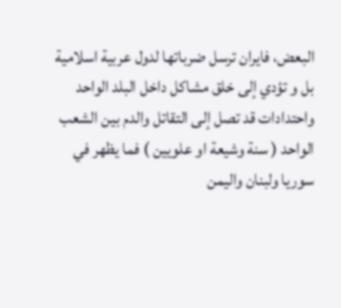البعض، فايران ترسل ضرباتها لدول عربية اسلامية بل و تؤدي إلى خلق مشاكل داخل البلد الواحد واحتدادات قد تصل إلى التقاتل والدم بين الشعب الواحد ( سنة وشيعة او علويين ) فما يظهر في سوريا ولبنان واليمن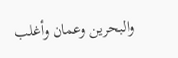والبحرين وعمان وأغلب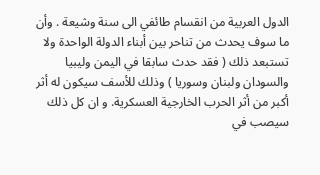الدول العربية من انقسام طائفي الى سنة وشيعة . وأن ما سوف يحدث من تناحر بين أبناء الدولة الواحدة ولا تستبعد ذلك ( فقد حدث سابقا في اليمن وليبيا والسودان ولبنان وسوريا ) وذلك للأسف سيكون له أثر أكبر من أثر الحرب الخارجية العسكرية. و ان كل ذلك سيصب في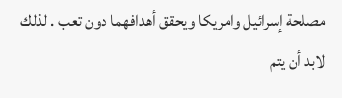مصلحة إسرائيل وامريكا ويحقق أهدافهما دون تعب . لذلك لابد أن يتم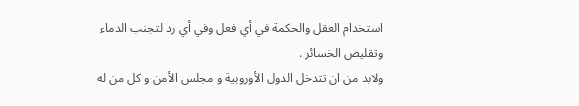استخدام العقل والحكمة في أي فعل وفي أي رد لتجنب الدماء وتقليص الخسائر .
ولابد من ان تتدخل الدول الأوروبية و مجلس الأمن و كل من له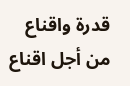قدرة واقناع من أجل اقناع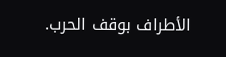الأطراف بوقف الحرب.